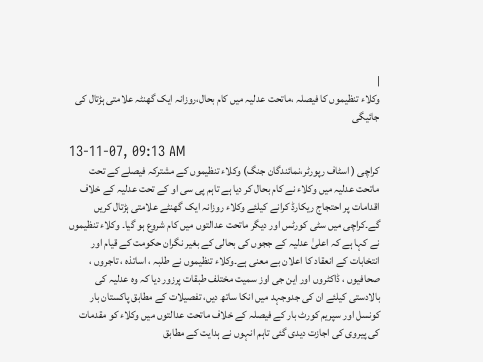|
وکلاء تنظیموں کا فیصلہ ،ماتحت عدلیہ میں کام بحال،روزانہ ایک گھنٹہ علامتی ہڑتال کی جائیگی

13-11-07, 09:13 AM
کراچی ( اسٹاف رپورٹر،نمائندگان جنگ) وکلاء تنظیموں کے مشترکہ فیصلے کے تحت ماتحت عدلیہ میں وکلاء نے کام بحال کر دیا ہے تاہم پی سی او کے تحت عدلیہ کے خلاف اقدامات پر احتجاج ریکارڈ کرانے کیلئے وکلاء روزانہ ایک گھنٹے علامتی ہڑتال کریں گے۔کراچی میں سٹی کورٹس اور دیگر ماتحت عدالتوں میں کام شروع ہو گیا۔ وکلاء تنظیموں نے کہا ہے کہ اعلیٰ عدلیہ کے ججوں کی بحالی کے بغیر نگران حکومت کے قیام اور انتخابات کے انعقاد کا اعلان بے معنی ہے۔وکلاء تنظیموں نے طلبہ ، اساتذہ ، تاجروں ، صحافیوں ، ڈاکٹروں اور این جی اوز سمیت مختلف طبقات پرزور دیا کہ وہ عدلیہ کی بالادستی کیلئے ان کی جدوجہد میں انکا ساتھ دیں، تفصیلات کے مطابق پاکستان بار کونسل اور سپریم کورٹ بار کے فیصلہ کے خلاف ماتحت عدالتوں میں وکلاء کو مقدمات کی پیروی کی اجازت دیدی گئی تاہم انہوں نے ہدایت کے مطابق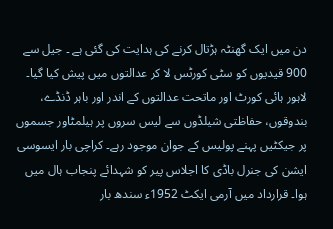دن میں ایک گھنٹہ ہڑتال کرنے کی ہدایت کی گئی ہے ۔ جیل سے 900 قیدیوں کو سٹی کورٹس لا کر عدالتوں میں پیش کیا گیا۔ لاہور ہائی کورٹ اور ماتحت عدالتوں کے اندر اور باہر ڈنڈے، بندوقوں، حفاظتی شیلڈوں سے لیس سروں پر ہیلمٹاور جسموں پر جیکٹیں پہنے پولیس کے جوان موجود رہے۔ کراچی بار ایسوسی ایشن کی جنرل باڈی کا اجلاس پیر کو شہدائے پنجاب ہال میں ہوا۔ قرارداد میں آرمی ایکٹ 1952ء سندھ بار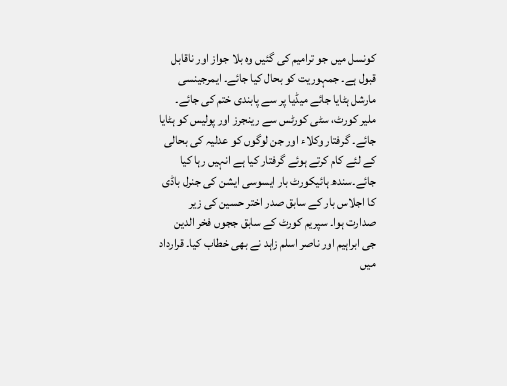کونسل میں جو ترامیم کی گئیں وہ بلا جواز اور ناقابل قبول ہے۔ جمہوریت کو بحال کیا جائے۔ ایمرجینسی مارشل ہٹایا جائے میڈیا پر سے پابندی ختم کی جائے۔ ملیر کورٹ، سٹی کورٹس سے رینجرز اور پولیس کو ہٹایا جائے۔ گرفتار وکلاء اور جن لوگوں کو عدلیہ کی بحالی کے لئے کام کرتے ہوئے گرفتار کیا ہے انہیں رہا کیا جائے۔سندھ ہائیکورٹ بار ایسوسی ایشن کی جنرل باڈی کا اجلاس بار کے سابق صدر اختر حسین کی زیر صدارت ہوا۔ سپریم کورٹ کے سابق ججوں فخر الدین جی ابراہیم اور ناصر اسلم زاہد نے بھی خطاب کیا۔ قرارداد میں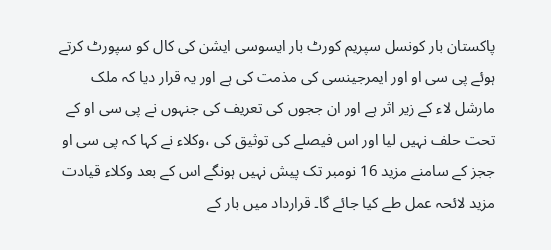پاکستان بار کونسل سپریم کورٹ بار ایسوسی ایشن کی کال کو سپورٹ کرتے ہوئے پی سی او اور ایمرجینسی کی مذمت کی ہے اور یہ قرار دیا کہ ملک مارشل لاء کے زیر اثر ہے اور ان ججوں کی تعریف کی جنہوں نے پی سی او کے تحت حلف نہیں لیا اور اس فیصلے کی توثیق کی ،وکلاء نے کہا کہ پی سی او ججز کے سامنے مزید 16 نومبر تک پیش نہیں ہونگے اس کے بعد وکلاء قیادت مزید لائحہ عمل طے کیا جائے گا۔ قرارداد میں بار کے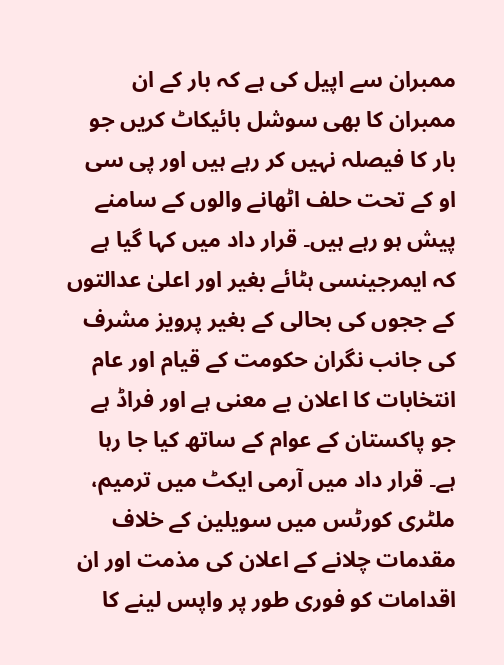ممبران سے اپیل کی ہے کہ بار کے ان ممبران کا بھی سوشل بائیکاٹ کریں جو بار کا فیصلہ نہیں کر رہے ہیں اور پی سی او کے تحت حلف اٹھانے والوں کے سامنے پیش ہو رہے ہیں۔ قرار داد میں کہا گیا ہے کہ ایمرجینسی ہٹائے بغیر اور اعلیٰ عدالتوں کے ججوں کی بحالی کے بغیر پرویز مشرف کی جانب نگران حکومت کے قیام اور عام انتخابات کا اعلان بے معنی ہے اور فراڈ ہے جو پاکستان کے عوام کے ساتھ کیا جا رہا ہے۔ قرار داد میں آرمی ایکٹ میں ترمیم، ملٹری کورٹس میں سویلین کے خلاف مقدمات چلانے کے اعلان کی مذمت اور ان اقدامات کو فوری طور پر واپس لینے کا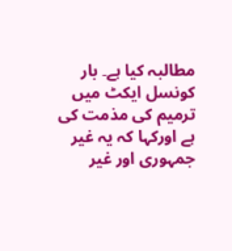مطالبہ کیا ہے۔ بار کونسل ایکٹ میں ترمیم کی مذمت کی ہے اورکہا کہ یہ غیر جمہوری اور غیر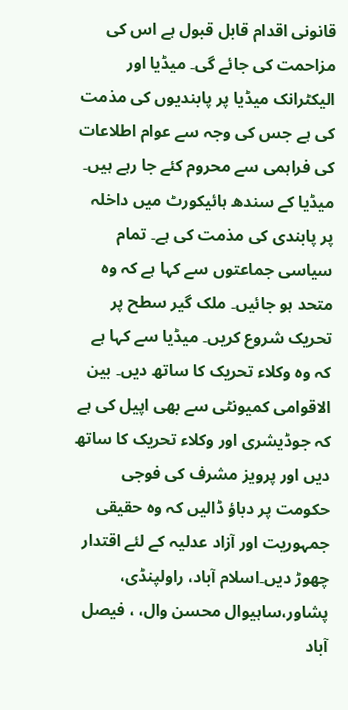قانونی اقدام قابل قبول ہے اس کی مزاحمت کی جائے گی۔ میڈیا اور الیکٹرانک میڈیا پر پابندیوں کی مذمت کی ہے جس کی وجہ سے عوام اطلاعات کی فراہمی سے محروم کئے جا رہے ہیں۔ میڈیا کے سندھ ہائیکورٹ میں داخلہ پر پابندی کی مذمت کی ہے۔ تمام سیاسی جماعتوں سے کہا ہے کہ وہ متحد ہو جائیں۔ ملک گیر سطح پر تحریک شروع کریں۔ میڈیا سے کہا ہے کہ وہ وکلاء تحریک کا ساتھ دیں۔ بین الاقوامی کمیونٹی سے بھی اپیل کی ہے کہ جوڈیشری اور وکلاء تحریک کا ساتھ دیں اور پرویز مشرف کی فوجی حکومت پر دباؤ ڈالیں کہ وہ حقیقی جمہوریت اور آزاد عدلیہ کے لئے اقتدار چھوڑ دیں۔اسلام آباد، راولپنڈی، پشاور،ساہیوال محسن وال، ، فیصل آباد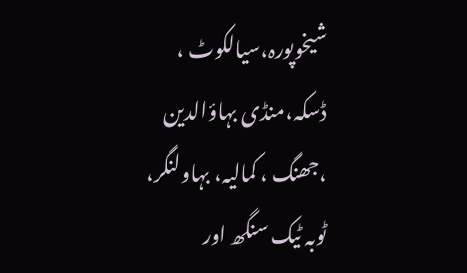شیخوپورہ،سیالکوٹ ، ڈسکہ،منڈی بہاؤالدین ،جھنگ ، کمالیہ، بہاولنگر، ٹوبہ ٹیک سنگھ اور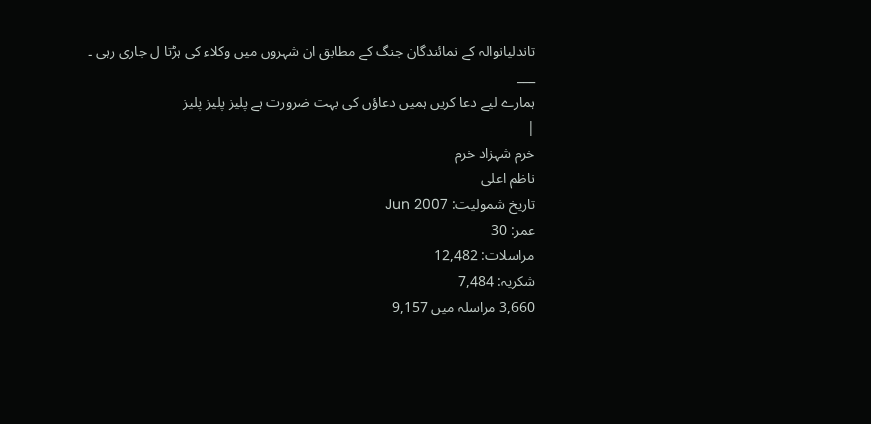تاندلیانوالہ کے نمائندگان جنگ کے مطابق ان شہروں میں وکلاء کی ہڑتا ل جاری رہی ۔
___
ہمارے لیے دعا کریں ہمیں دعاؤں کی بہت ضرورت ہے پلیز پلیز پلیز
|
خرم شہزاد خرم
ناظم اعلی
تاریخ شمولیت: Jun 2007
عمر: 30
مراسلات: 12,482
شکریہ: 7,484
3,660 مراسلہ میں 9,157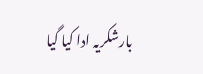بارشکریہ ادا کیا گیا